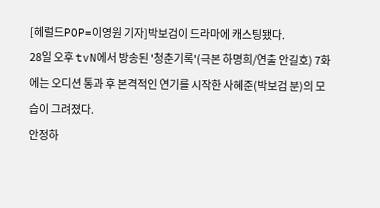[헤럴드POP=이영원 기자]박보검이 드라마에 캐스팅됐다.
28일 오후 tvN에서 방송된 '청춘기록'(극본 하명희/연출 안길호) 7화에는 오디션 통과 후 본격적인 연기를 시작한 사혜준(박보검 분)의 모습이 그려졌다.
안정하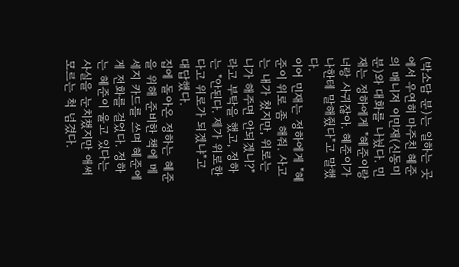(박소담 분)는 일하는 곳에서 우연히 마주친 혜준의 매니저 이민재(신동미 분)와 대화를 나눴다. 민재는 정하에게 "혜준이랑 너랑 사귀잖아. 혜준이가 나한테 말해줬다"고 말했다.
이어 민재는 정하에게 "혜준이 위로 좀 해줘. 사고는 내가 쳤지만, 위로는 니가 해주면 안되겠니?"라고 부탁을 했고, 정하는 "안된다. 제가 위로한다고 위로가 되겠냐"고 대답했다.
집에 돌아온 정하는 혜준을 위해 준비한 책에 메세지 카드를 쓰며 혜준에게 전화를 걸었다. 정하는 혜준이 울고 있다는 사실을 눈치챘지만 애써 모르는 척 넘겼다.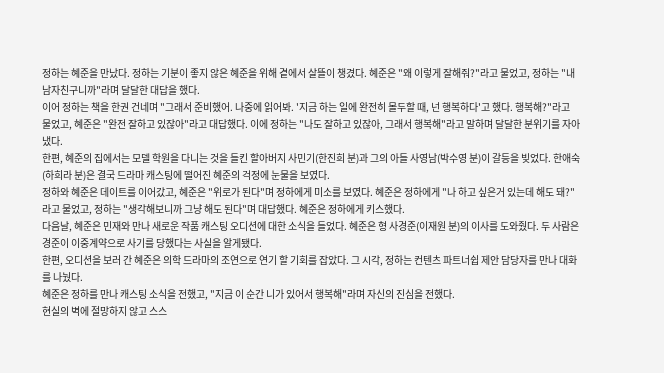정하는 혜준을 만났다. 정하는 기분이 좋지 않은 혜준을 위해 곁에서 살뜰이 챙겼다. 혜준은 "왜 이렇게 잘해줘?"라고 물었고, 정하는 "내 남자친구니까"라며 달달한 대답을 했다.
이어 정하는 책을 한권 건네며 "그래서 준비했어. 나중에 읽어봐. '지금 하는 일에 완전히 몰두할 때, 넌 행복하다'고 했다. 행복해?"라고 물었고, 혜준은 "완전 잘하고 있잖아"라고 대답했다. 이에 정하는 "나도 잘하고 있잖아, 그래서 행복해"라고 말하며 달달한 분위기를 자아냈다.
한편, 혜준의 집에서는 모델 학원을 다니는 것을 들킨 할아버지 사민기(한진희 분)과 그의 아들 사영남(박수영 분)이 갈등을 빚었다. 한애숙(하희라 분)은 결국 드라마 캐스팅에 떨어진 혜준의 걱정에 눈물을 보였다.
정하와 혜준은 데이트를 이어갔고, 혜준은 "위로가 된다"며 정하에게 미소를 보였다. 혜준은 정하에게 "나 하고 싶은거 있는데 해도 돼?"라고 물었고, 정하는 "생각해보니까 그냥 해도 된다"며 대답했다. 혜준은 정하에게 키스했다.
다음날, 혜준은 민재와 만나 새로운 작품 캐스팅 오디션에 대한 소식을 들었다. 혜준은 형 사경준(이재원 분)의 이사를 도와줬다. 두 사람은 경준이 이중계약으로 사기를 당했다는 사실을 알게됐다.
한편, 오디션을 보러 간 혜준은 의학 드라마의 조연으로 연기 할 기회를 잡았다. 그 시각, 정하는 컨텐츠 파트너쉽 제안 담당자를 만나 대화를 나눴다.
혜준은 정하를 만나 캐스팅 소식을 전했고, "지금 이 순간 니가 있어서 행복해"라며 자신의 진심을 전했다.
현실의 벽에 절망하지 않고 스스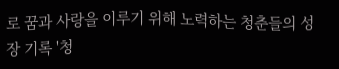로 꿈과 사랑을 이루기 위해 노력하는 청춘들의 성장 기록 '청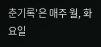춘기록'은 매주 월, 화요일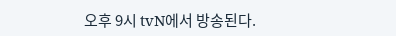오후 9시 tvN에서 방송된다.